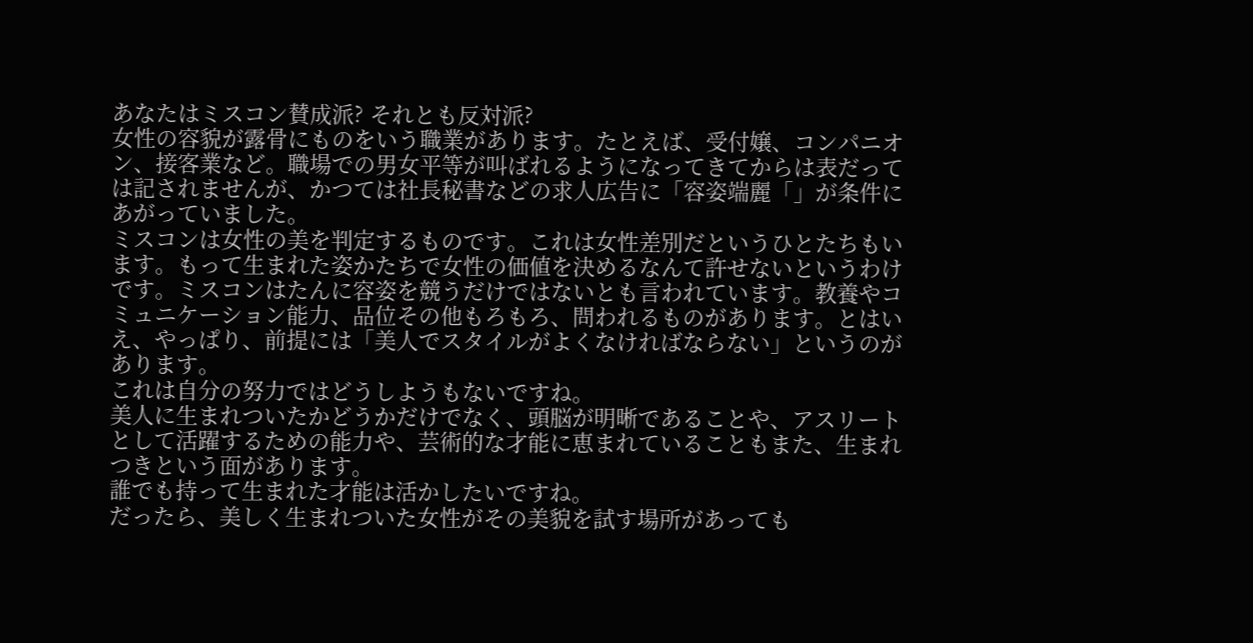あなたはミスコン賛成派? それとも反対派?
女性の容貌が露骨にものをいう職業があります。たとえば、受付嬢、コンパニオン、接客業など。職場での男女平等が叫ばれるようになってきてからは表だっては記されませんが、かつては社長秘書などの求人広告に「容姿端麗「」が条件にあがっていました。
ミスコンは女性の美を判定するものです。これは女性差別だというひとたちもいます。もって生まれた姿かたちで女性の価値を決めるなんて許せないというわけです。ミスコンはたんに容姿を競うだけではないとも言われています。教養やコミュニケーション能力、品位その他もろもろ、問われるものがあります。とはいえ、やっぱり、前提には「美人でスタイルがよくなければならない」というのがあります。
これは自分の努力ではどうしようもないですね。
美人に生まれついたかどうかだけでなく、頭脳が明晰であることや、アスリートとして活躍するための能力や、芸術的な才能に恵まれていることもまた、生まれつきという面があります。
誰でも持って生まれた才能は活かしたいですね。
だったら、美しく生まれついた女性がその美貌を試す場所があっても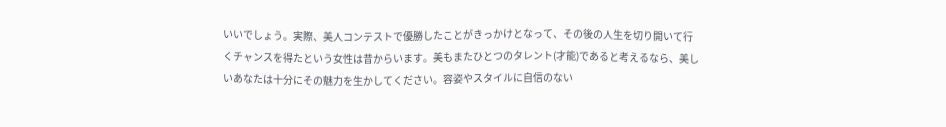いいでしょう。実際、美人コンテストで優勝したことがきっかけとなって、その後の人生を切り開いて行くチャンスを得たという女性は昔からいます。美もまたひとつのタレント(才能)であると考えるなら、美しいあなたは十分にその魅力を生かしてください。容姿やスタイルに自信のない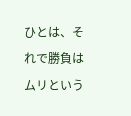ひとは、それで勝負はムリという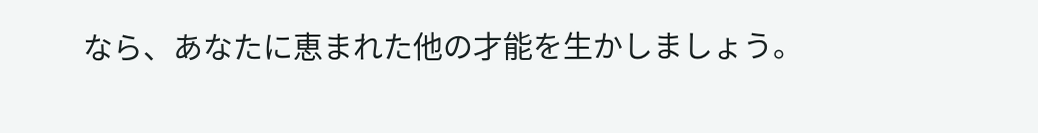なら、あなたに恵まれた他の才能を生かしましょう。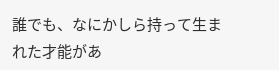誰でも、なにかしら持って生まれた才能があ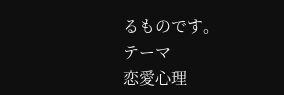るものです。
テーマ
恋愛心理